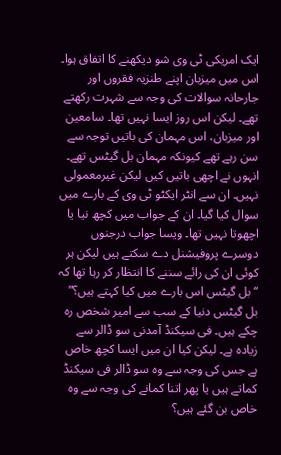ایک امریکی ٹی وی شو دیکھنے کا اتفاق ہوا۔ اس میں میزبان اپنے طنزیہ فقروں اور جارحانہ سوالات کی وجہ سے شہرت رکھتے تھے۔ لیکن اس روز ایسا نہیں تھا۔ سامعین اور میزبان، اس مہمان کی باتیں توجہ سے سن رہے تھے کیونکہ مہمان بل گیٹس تھے۔ انہوں نے اچھی باتیں کیں لیکن غیرمعمولی نہیں۔ ان سے انٹر ایکٹو ٹی وی کے بارے میں سوال کیا گیا۔ ان کے جواب میں کچھ نیا یا اچھوتا نہیں تھا۔ ویسا جواب درجنوں دوسرے پروفیشنل دے سکتے ہیں لیکن ہر کوئی ان کی رائے سننے کا انتظار کر رہا تھا کہ “بل گیٹس اس بارے میں کیا کہتے ہیں؟” بل گیٹس دنیا کے سب سے امیر شخص رہ چکے ہیں۔ فی سیکنڈ آمدنی سو ڈالر سے زیادہ ہے۔ لیکن کیا ان میں ایسا کچھ خاص ہے جس کی وجہ سے وہ سو ڈالر فی سیکنڈ کماتے ہیں یا پھر اتنا کمانے کی وجہ سے وہ خاص بن گئے ہیں؟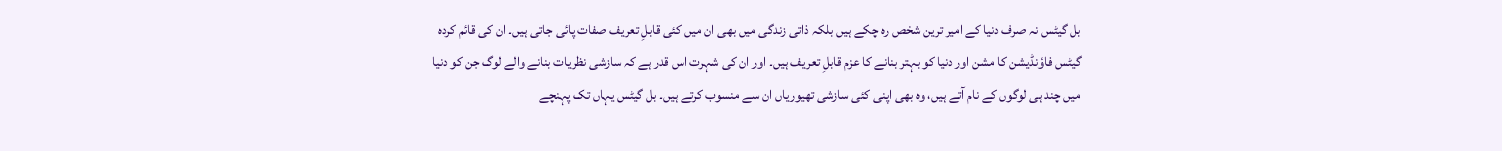بل گیٹس نہ صرف دنیا کے امیر ترین شخص رہ چکے ہیں بلکہ ذاتی زندگی میں بھی ان میں کئی قابلِ تعریف صفات پائی جاتی ہیں۔ ان کی قائم کردہ گیٹس فاوٗنڈیشن کا مشن اور دنیا کو بہتر بنانے کا عزم قابلِ تعریف ہیں۔ اور ان کی شہرت اس قدر ہے کہ سازشی نظریات بنانے والے لوگ جن کو دنیا میں چند ہی لوگوں کے نام آتے ہیں، وہ بھی اپنی کئی سازشی تھیوریاں ان سے منسوب کرتے ہیں۔ بل گیٹس یہاں تک پہنچے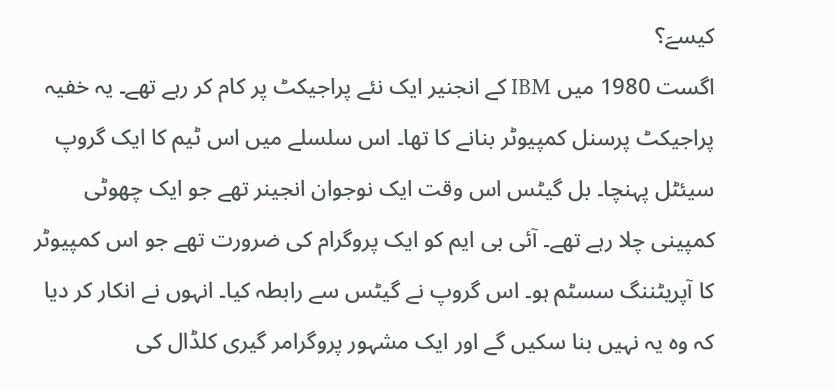کیسےَ؟
اگست 1980 میں IBM کے انجنیر ایک نئے پراجیکٹ پر کام کر رہے تھے۔ یہ خفیہ پراجیکٹ پرسنل کمپیوٹر بنانے کا تھا۔ اس سلسلے میں اس ٹیم کا ایک گروپ سیئٹل پہنچا۔ بل گیٹس اس وقت ایک نوجوان انجینر تھے جو ایک چھوٹی کمپینی چلا رہے تھے۔ آئی بی ایم کو ایک پروگرام کی ضرورت تھے جو اس کمپیوٹر کا آپریٹننگ سسٹم ہو۔ اس گروپ نے گیٹس سے رابطہ کیا۔ انہوں نے انکار کر دیا کہ وہ یہ نہیں بنا سکیں گے اور ایک مشہور پروگرامر گیری کلڈال کی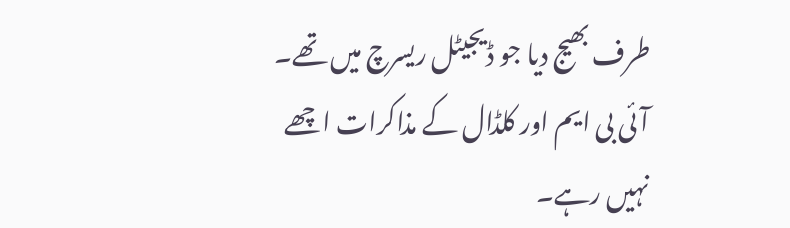طرف بھیج دیا جو ڈیجیٹل ریسرچ میں تھے۔ آئی بی ایم اور کلڈال کے مذاکرات اچھے نہیں رہے۔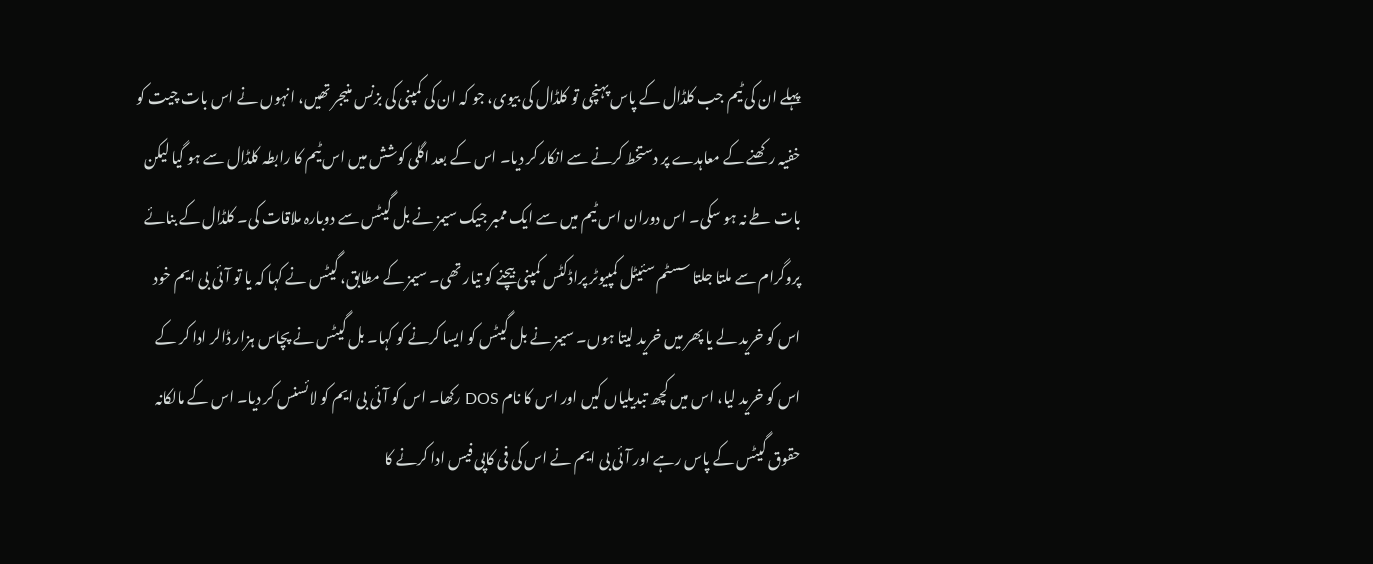پہلے ان کی ٹیم جب کلڈال کے پاس پہنچی تو کلڈال کی بیوی، جو کہ ان کی کمپنی کی بزنس منیجر تھیں، انہوں نے اس بات چیت کو خفیہ رکھنے کے معاہدے پر دستخط کرنے سے انکار کر دیا۔ اس کے بعد اگلی کوشش میں اس ٹیم کا رابطہ کلڈال سے ہو گیا لیکن بات طے نہ ہو سکی۔ اس دوران اس ٹیم میں سے ایک ممبر جیک سیمز نے بل گیٹس سے دوبارہ ملاقات کی۔ کلڈال کے بنائے پروگرام سے ملتا جلتا سسٹم سئیٹل کمپیوٹر پراڈکٹس کمپنی بیچنے کو تیار تھی۔ سیمز کے مطابق، گیٹس نے کہا کہ یا تو آئی بی ایم خود اس کو خرید لے یا پھر میں خرید لیتا ہوں۔ سیمز نے بل گیٹس کو ایسا کرنے کو کہا۔ بل گیٹس نے پچاس ہزار ڈالر ادا کر کے اس کو خرید لیا، اس میں کچھ تبدیلیاں کیں اور اس کا نام DOS رکھا۔ اس کو آئی بی ایم کو لائسنس کر دیا۔ اس کے مالکانہ حقوق گیٹس کے پاس رہے اور آئی بی ایم نے اس کی فی کاپی فیس ادا کرنے کا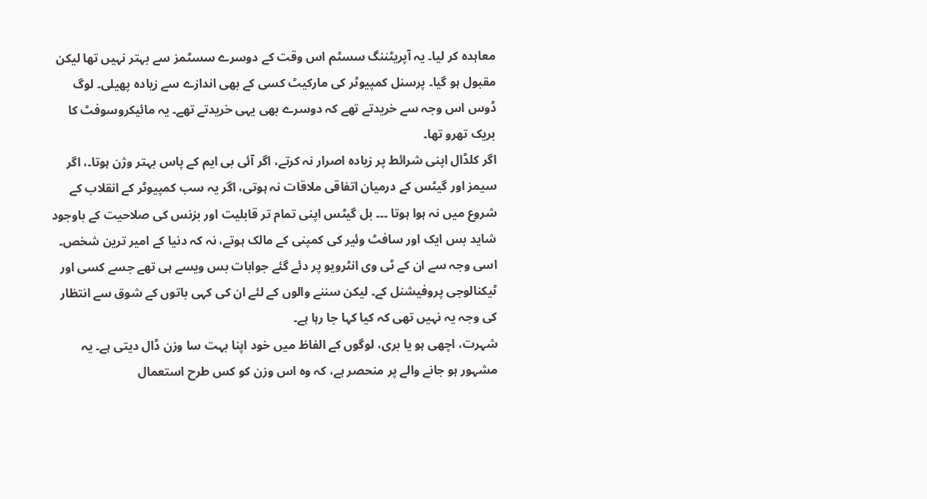معاہدہ کر لیا۔ یہ آپریٹننگ سسٹم اس وقت کے دوسرے سسٹمز سے بہتر نہیں تھا لیکن مقبول ہو گیا۔ پرسنل کمپیوٹر کی مارکیٹ کسی کے بھی اندازے سے زیادہ پھیلی۔ لوگ ڈوس اس وجہ سے خریدتے تھے کہ دوسرے بھی یہی خریدتے تھے۔ یہ مائیکروسوفٹ کا بریک تھرو تھا۔
اگر کلڈال اپنی شرائط پر زیادہ اصرار نہ کرتے، اگر آئی بی ایم کے پاس بہتر وژن ہوتا۔، اگر سیمز اور گیٹس کے درمیان اتفاقی ملاقات نہ ہوتی، اگر یہ سب کمپیوٹر کے انقلاب کے شروع میں نہ ہوا ہوتا ۔۔۔ بل گیٹس اپنی تمام تر قابلیت اور بزنس کی صلاحیت کے باوجود شاید بس ایک اور سافٹ وئیر کی کمپنی کے مالک ہوتے، نہ کہ دنیا کے امیر ترین شخص۔ اسی وجہ سے ان کے ٹی وی انٹرویو پر دئے گئے جوابات بس ویسے ہی تھے جسے کسی اور ٹیکنالوجی پروفیشنل کے۔ لیکن سننے والوں کے لئے ان کی کہی باتوں کے شوق سے انتظار کی وجہ یہ نہیں تھی کہ کیا کہا جا رہا ہے۔
شہرت، اچھی ہو یا بری، لوگوں کے الفاظ میں خود اپنا بہت سا وزن ڈال دیتی ہے۔ یہ مشہور ہو جانے والے پر منحصر ہے، کہ وہ اس وزن کو کس طرح استعمال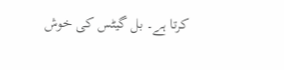کرتا ہے۔ بل گیٹس کی خوش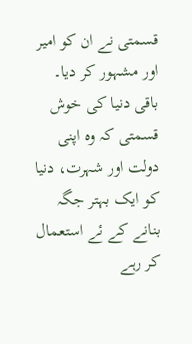قسمتی نے ان کو امیر اور مشہور کر دیا۔ باقی دنیا کی خوش قسمتی کہ وہ اپنی دولت اور شہرت، دنیا کو ایک بہتر جگہ بنانے کے ئے استعمال کر رہے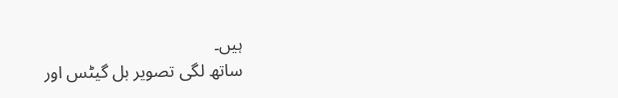ہیں۔
ساتھ لگی تصویر بل گیٹس اور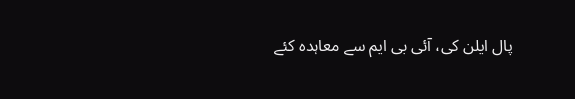پال ایلن کی، آئی بی ایم سے معاہدہ کئے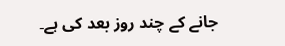جانے کے چند روز بعد کی ہے۔